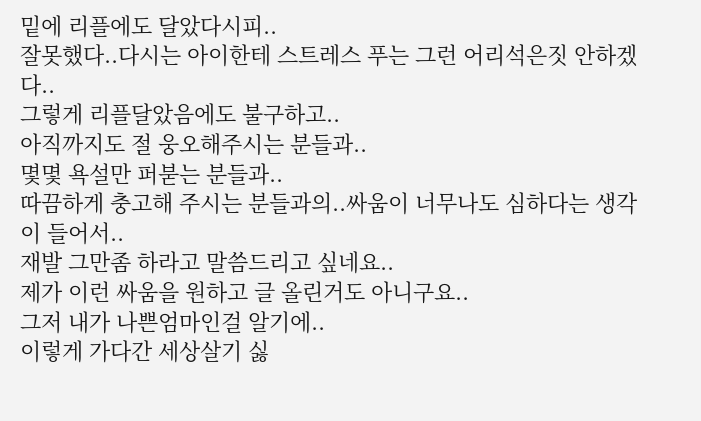밑에 리플에도 달았다시피..
잘못했다..다시는 아이한테 스트레스 푸는 그런 어리석은짓 안하겠다..
그렇게 리플달았음에도 불구하고..
아직까지도 절 웅오해주시는 분들과..
몇몇 욕설만 퍼붇는 분들과..
따끔하게 충고해 주시는 분들과의..싸움이 너무나도 심하다는 생각이 들어서..
재발 그만좀 하라고 말씀드리고 싶네요..
제가 이런 싸움을 원하고 글 올린거도 아니구요..
그저 내가 나쁜엄마인걸 알기에..
이렇게 가다간 세상살기 싫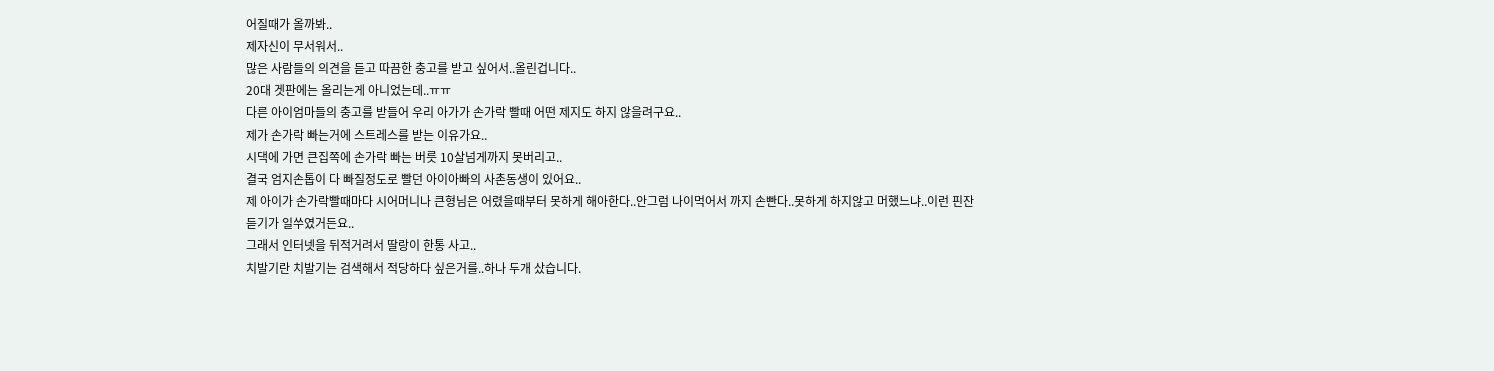어질때가 올까봐..
제자신이 무서워서..
많은 사람들의 의견을 듣고 따끔한 충고를 받고 싶어서..올린겁니다..
20대 겟판에는 올리는게 아니었는데..ㅠㅠ
다른 아이엄마들의 충고를 받들어 우리 아가가 손가락 빨때 어떤 제지도 하지 않을려구요..
제가 손가락 빠는거에 스트레스를 받는 이유가요..
시댁에 가면 큰집쪽에 손가락 빠는 버릇 10살넘게까지 못버리고..
결국 엄지손톱이 다 빠질정도로 빨던 아이아빠의 사촌동생이 있어요..
제 아이가 손가락빨때마다 시어머니나 큰형님은 어렸을때부터 못하게 해아한다..안그럼 나이먹어서 까지 손빤다..못하게 하지않고 머했느냐..이런 핀잔 듣기가 일쑤였거든요..
그래서 인터넷을 뒤적거려서 딸랑이 한통 사고..
치발기란 치발기는 검색해서 적당하다 싶은거를..하나 두개 샀습니다.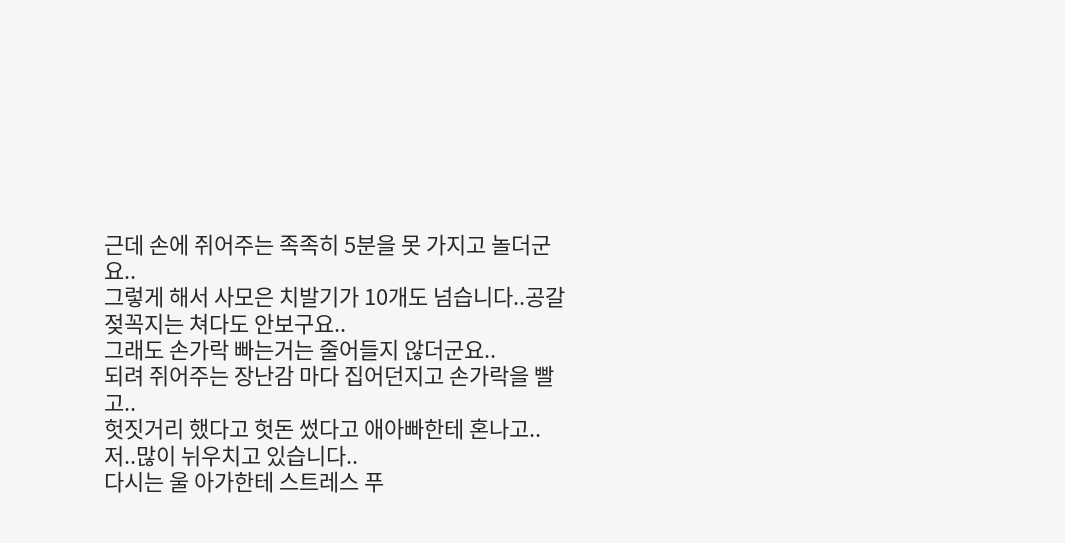근데 손에 쥐어주는 족족히 5분을 못 가지고 놀더군요..
그렇게 해서 사모은 치발기가 10개도 넘습니다..공갈젖꼭지는 쳐다도 안보구요..
그래도 손가락 빠는거는 줄어들지 않더군요..
되려 쥐어주는 장난감 마다 집어던지고 손가락을 빨고..
헛짓거리 했다고 헛돈 썼다고 애아빠한테 혼나고..
저..많이 뉘우치고 있습니다..
다시는 울 아가한테 스트레스 푸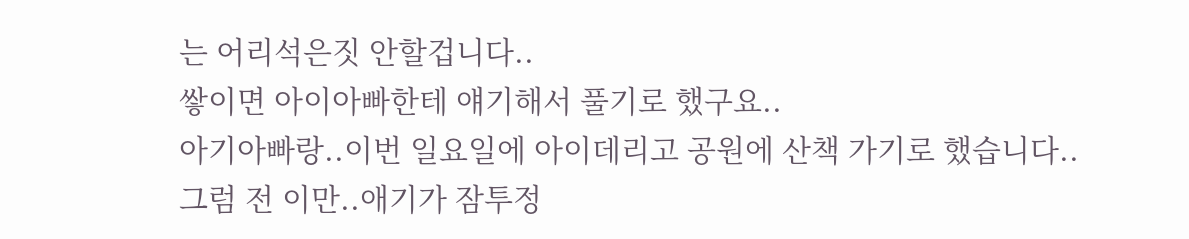는 어리석은짓 안할겁니다..
쌓이면 아이아빠한테 얘기해서 풀기로 했구요..
아기아빠랑..이번 일요일에 아이데리고 공원에 산책 가기로 했습니다..
그럼 전 이만..애기가 잠투정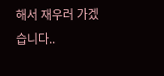해서 재우러 가겠습니다..